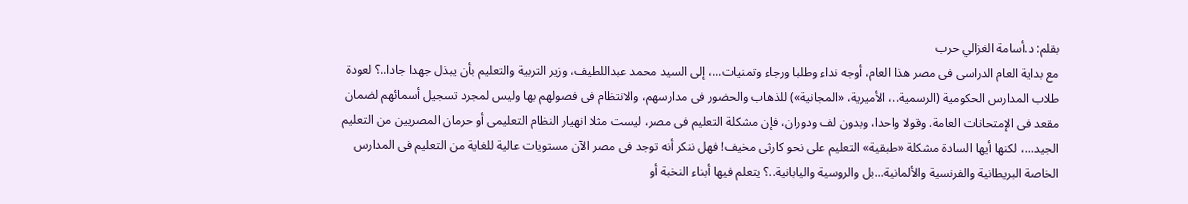بقلم: د.أسامة الغزالي حرب
مع بداية العام الدراسى فى مصر هذا العام، أوجه نداء وطلبا ورجاء وتمنيات...، إلى السيد محمد عبداللطيف، وزير التربية والتعليم بأن يبذل جهدا جادا..؟ لعودة طلاب المدارس الحكومية (الرسمية..، الأميرية، «المجانية») للذهاب والحضور فى مدارسهم، والانتظام فى فصولهم بها وليس لمجرد تسجيل أسمائهم لضمان مقعد فى الإمتحانات العامة. وقولا واحدا، وبدون لف ودوران، فإن مشكلة التعليم فى مصر، ليست مثلا انهيار النظام التعليمى أو حرمان المصريين من التعليم الجيد...، لكنها أيها السادة مشكلة «طبقية» التعليم على نحو كارثى مخيف! فهل ننكر أنه توجد فى مصر الآن مستويات عالية للغاية من التعليم فى المدارس الخاصة البريطانية والفرنسية والألمانية...بل والروسية واليابانية..؟ يتعلم فيها أبناء النخبة أو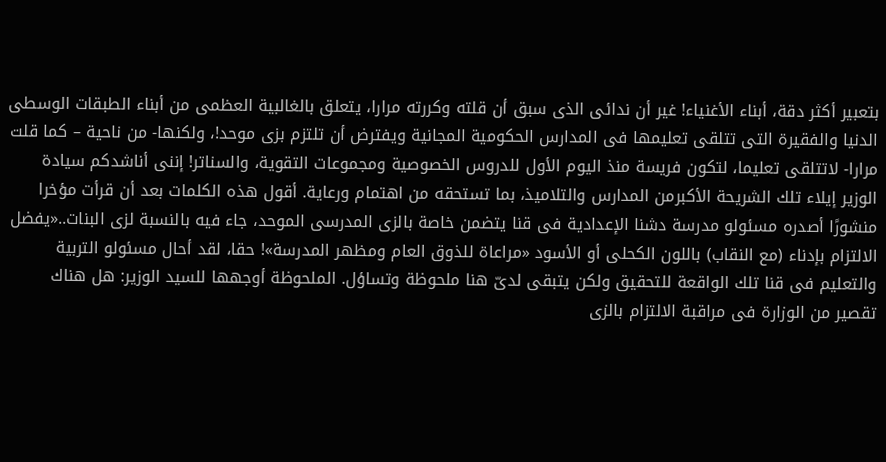بتعبير أكثر دقة، أبناء الأغنياء! غير أن ندائى الذى سبق أن قلته وكررته مرارا، يتعلق بالغالبية العظمى من أبناء الطبقات الوسطى الدنيا والفقيرة التى تتلقى تعليمها فى المدارس الحكومية المجانية ويفترض أن تلتزم بزى موحد!، ولكنها- من ناحية – كما قلت مرارا- لاتتلقى تعليما، لتكون فريسة منذ اليوم الأول للدروس الخصوصية ومجموعات التقوية، والسناتر! إننى أناشدكم سيادة الوزير إيلاء تلك الشريحة الأكبرمن المدارس والتلاميذ، بما تستحقه من اهتمام ورعاية. أقول هذه الكلمات بعد أن قرأت مؤخرا منشورًا أصدره مسئولو مدرسة دشنا الإعدادية فى قنا يتضمن خاصة بالزى المدرسى الموحد، جاء فيه بالنسبة لزى البنات..«يفضل الالتزام بإدناء (مع النقاب) باللون الكحلى أو الأسود «مراعاة للذوق العام ومظهر المدرسة»! حقا، لقد أحال مسئولو التربية والتعليم فى قنا تلك الواقعة للتحقيق ولكن يتبقى لدىّ هنا ملحوظة وتساؤل. الملحوظة أوجهها للسيد الوزير: هل هناك تقصير من الوزارة فى مراقبة الالتزام بالزى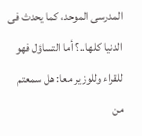المدرسى الموحد، كما يحدث فى الدنيا كلها..؟ أما التساؤل فهو للقراء وللوزير معا: هل سمعتم من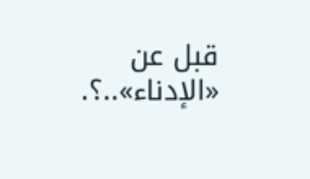قبل عن «الإدناء»..؟.